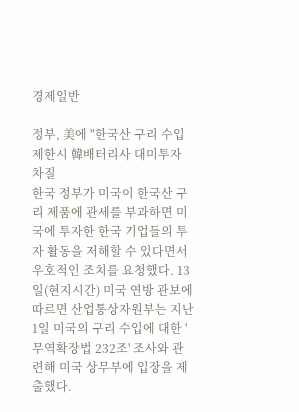경제일반

정부, 美에 "한국산 구리 수입제한시 韓배터리사 대미투자 차질
한국 정부가 미국이 한국산 구리 제품에 관세를 부과하면 미국에 투자한 한국 기업들의 투자 활동을 저해할 수 있다면서 우호적인 조치를 요청했다. 13일(현지시간) 미국 연방 관보에 따르면 산업통상자원부는 지난 1일 미국의 구리 수입에 대한 '무역확장법 232조' 조사와 관련해 미국 상무부에 입장을 제출했다.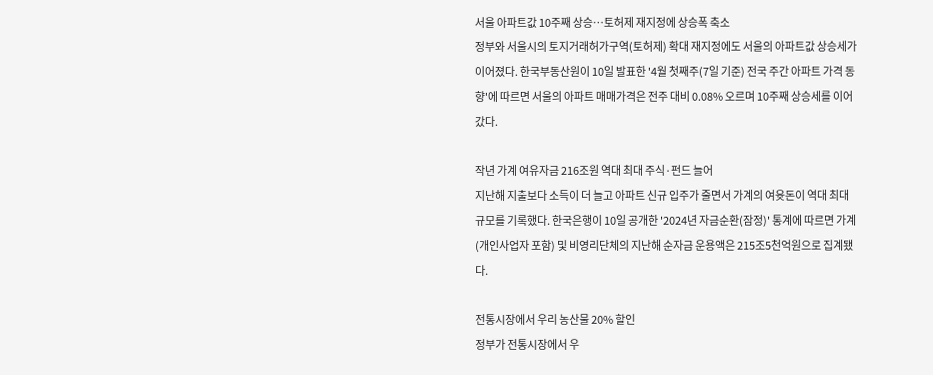서울 아파트값 10주째 상승…토허제 재지정에 상승폭 축소
정부와 서울시의 토지거래허가구역(토허제) 확대 재지정에도 서울의 아파트값 상승세가 이어졌다. 한국부동산원이 10일 발표한 '4월 첫째주(7일 기준) 전국 주간 아파트 가격 동향'에 따르면 서울의 아파트 매매가격은 전주 대비 0.08% 오르며 10주째 상승세를 이어갔다.

작년 가계 여유자금 216조원 역대 최대 주식·펀드 늘어
지난해 지출보다 소득이 더 늘고 아파트 신규 입주가 줄면서 가계의 여윳돈이 역대 최대 규모를 기록했다. 한국은행이 10일 공개한 '2024년 자금순환(잠정)' 통계에 따르면 가계(개인사업자 포함) 및 비영리단체의 지난해 순자금 운용액은 215조5천억원으로 집계됐다.

전통시장에서 우리 농산물 20% 할인
정부가 전통시장에서 우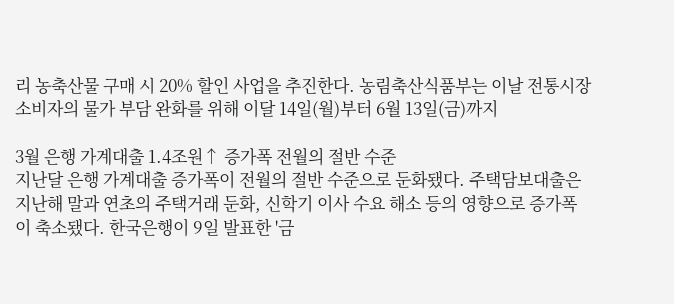리 농축산물 구매 시 20% 할인 사업을 추진한다. 농림축산식품부는 이날 전통시장 소비자의 물가 부담 완화를 위해 이달 14일(월)부터 6월 13일(금)까지

3월 은행 가계대출 1.4조원↑ 증가폭 전월의 절반 수준
지난달 은행 가계대출 증가폭이 전월의 절반 수준으로 둔화됐다. 주택담보대출은 지난해 말과 연초의 주택거래 둔화, 신학기 이사 수요 해소 등의 영향으로 증가폭이 축소됐다. 한국은행이 9일 발표한 '금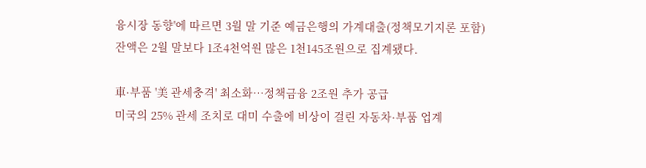융시장 동향'에 따르면 3월 말 기준 예금은행의 가계대출(정책모기지론 포함) 잔액은 2월 말보다 1조4천억원 많은 1천145조원으로 집계됐다.

車·부품 '美 관세충격' 최소화…정책금융 2조원 추가 공급
미국의 25% 관세 조치로 대미 수출에 비상이 걸린 자동차·부품 업계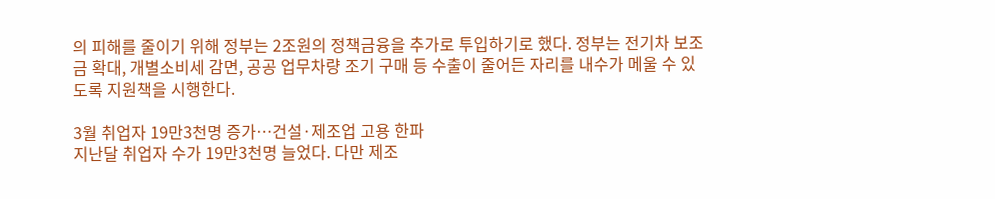의 피해를 줄이기 위해 정부는 2조원의 정책금융을 추가로 투입하기로 했다. 정부는 전기차 보조금 확대, 개별소비세 감면, 공공 업무차량 조기 구매 등 수출이 줄어든 자리를 내수가 메울 수 있도록 지원책을 시행한다.

3월 취업자 19만3천명 증가…건설·제조업 고용 한파
지난달 취업자 수가 19만3천명 늘었다. 다만 제조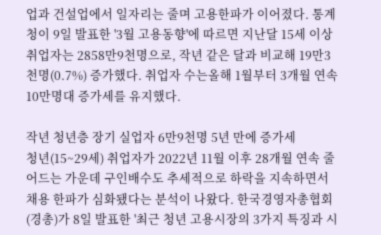업과 건설업에서 일자리는 줄며 고용한파가 이어졌다. 통계청이 9일 발표한 '3월 고용동향'에 따르면 지난달 15세 이상 취업자는 2858만9천명으로, 작년 같은 달과 비교해 19만3천명(0.7%) 증가했다. 취업자 수는올해 1월부터 3개월 연속 10만명대 증가세를 유지했다.

작년 청년층 장기 실업자 6만9천명 5년 만에 증가세
청년(15~29세) 취업자가 2022년 11월 이후 28개월 연속 줄어드는 가운데 구인배수도 추세적으로 하락을 지속하면서 채용 한파가 심화됐다는 분석이 나왔다. 한국경영자총협회(경총)가 8일 발표한 '최근 청년 고용시장의 3가지 특징과 시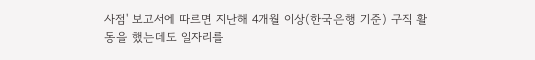사점' 보고서에 따르면 지난해 4개월 이상(한국은행 기준) 구직 활동을 했는데도 일자리를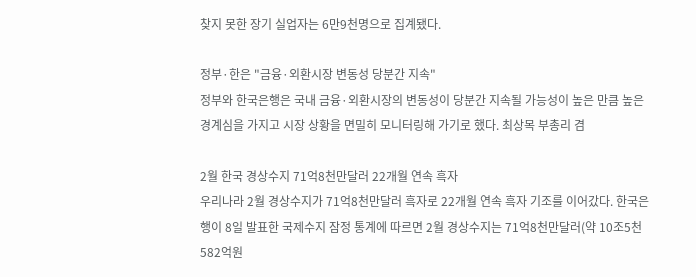찾지 못한 장기 실업자는 6만9천명으로 집계됐다.

정부·한은 "금융·외환시장 변동성 당분간 지속"
정부와 한국은행은 국내 금융·외환시장의 변동성이 당분간 지속될 가능성이 높은 만큼 높은 경계심을 가지고 시장 상황을 면밀히 모니터링해 가기로 했다. 최상목 부총리 겸

2월 한국 경상수지 71억8천만달러 22개월 연속 흑자
우리나라 2월 경상수지가 71억8천만달러 흑자로 22개월 연속 흑자 기조를 이어갔다. 한국은행이 8일 발표한 국제수지 잠정 통계에 따르면 2월 경상수지는 71억8천만달러(약 10조5천582억원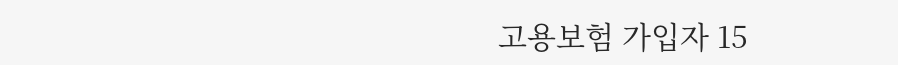고용보험 가입자 15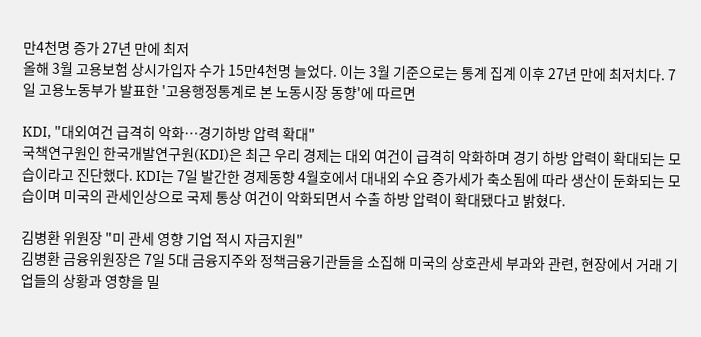만4천명 증가 27년 만에 최저
올해 3월 고용보험 상시가입자 수가 15만4천명 늘었다. 이는 3월 기준으로는 통계 집계 이후 27년 만에 최저치다. 7일 고용노동부가 발표한 '고용행정통계로 본 노동시장 동향'에 따르면

KDI, "대외여건 급격히 악화…경기하방 압력 확대"
국책연구원인 한국개발연구원(KDI)은 최근 우리 경제는 대외 여건이 급격히 악화하며 경기 하방 압력이 확대되는 모습이라고 진단했다. KDI는 7일 발간한 경제동향 4월호에서 대내외 수요 증가세가 축소됨에 따라 생산이 둔화되는 모습이며 미국의 관세인상으로 국제 통상 여건이 악화되면서 수출 하방 압력이 확대됐다고 밝혔다.

김병환 위원장 "미 관세 영향 기업 적시 자금지원"
김병환 금융위원장은 7일 5대 금융지주와 정책금융기관들을 소집해 미국의 상호관세 부과와 관련, 현장에서 거래 기업들의 상황과 영향을 밀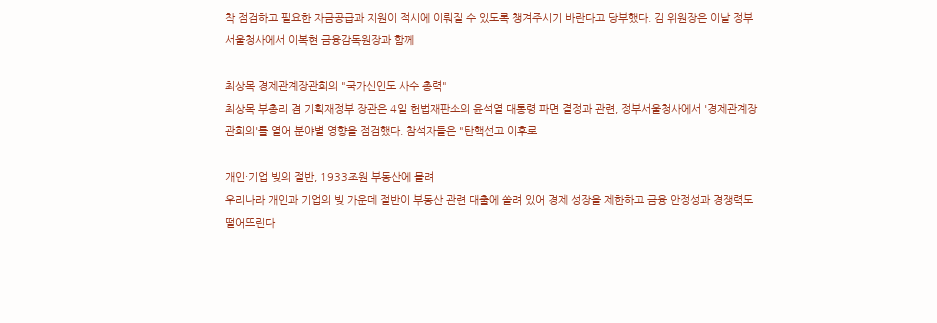착 점검하고 필요한 자금공급과 지원이 적시에 이뤄질 수 있도록 챙겨주시기 바란다고 당부했다. 김 위원장은 이날 정부서울청사에서 이복현 금융감독원장과 함께

최상목 경제관계장관회의 "국가신인도 사수 총력"
최상목 부총리 겸 기획재정부 장관은 4일 헌법재판소의 윤석열 대통령 파면 결정과 관련, 정부서울청사에서 '경제관계장관회의'를 열어 분야별 영향을 점검했다. 참석자들은 "탄핵선고 이후로

개인·기업 빚의 절반, 1933조원 부동산에 몰려
우리나라 개인과 기업의 빚 가운데 절반이 부동산 관련 대출에 쏠려 있어 경제 성장을 제한하고 금융 안정성과 경쟁력도 떨어뜨린다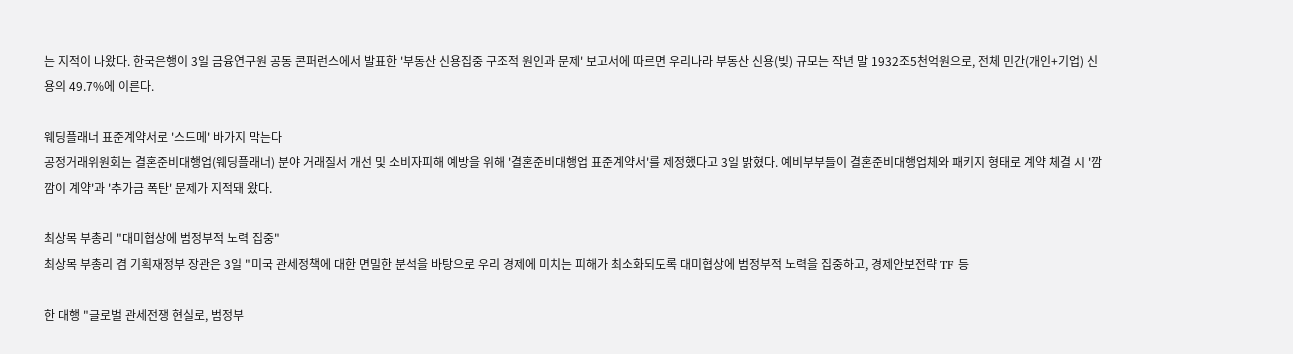는 지적이 나왔다. 한국은행이 3일 금융연구원 공동 콘퍼런스에서 발표한 '부동산 신용집중 구조적 원인과 문제' 보고서에 따르면 우리나라 부동산 신용(빚) 규모는 작년 말 1932조5천억원으로, 전체 민간(개인+기업) 신용의 49.7%에 이른다.

웨딩플래너 표준계약서로 '스드메' 바가지 막는다
공정거래위원회는 결혼준비대행업(웨딩플래너) 분야 거래질서 개선 및 소비자피해 예방을 위해 '결혼준비대행업 표준계약서'를 제정했다고 3일 밝혔다. 예비부부들이 결혼준비대행업체와 패키지 형태로 계약 체결 시 '깜깜이 계약'과 '추가금 폭탄' 문제가 지적돼 왔다.

최상목 부총리 "대미협상에 범정부적 노력 집중"
최상목 부총리 겸 기획재정부 장관은 3일 "미국 관세정책에 대한 면밀한 분석을 바탕으로 우리 경제에 미치는 피해가 최소화되도록 대미협상에 범정부적 노력을 집중하고, 경제안보전략 TF 등

한 대행 "글로벌 관세전쟁 현실로, 범정부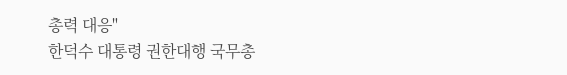총력 대응"
한덕수 대통령 권한대행 국무총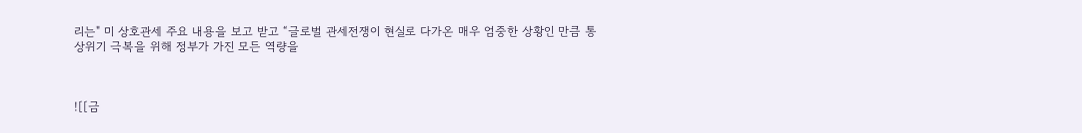리는" 미 상호관세 주요 내용을 보고 받고 “글로벌 관세전쟁이 현실로 다가온 매우 엄중한 상황인 만큼 통상위기 극복을 위해 정부가 가진 모든 역량을



![[금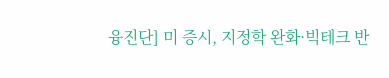융진단] 미 증시, 지정학 완화·빅테크 반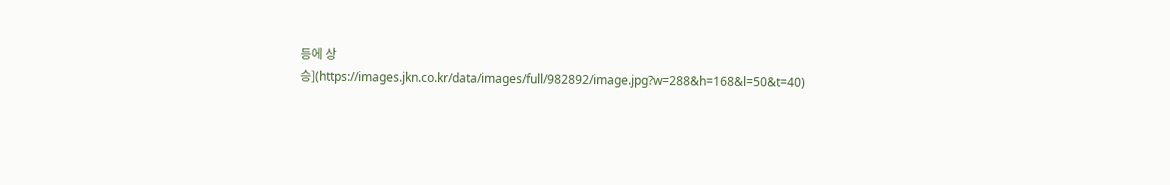등에 상승](https://images.jkn.co.kr/data/images/full/982892/image.jpg?w=288&h=168&l=50&t=40)